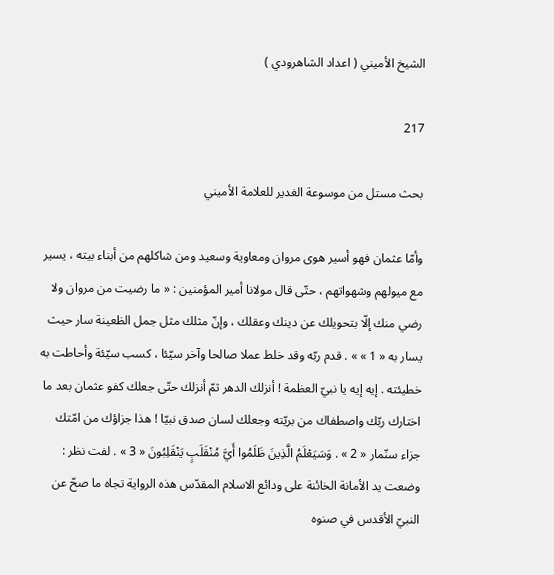الشيخ الأميني ( اعداد الشاهرودي )

217

بحث مستل من موسوعة الغدير للعلامة الأميني

وأمّا عثمان فهو أسير هوى مروان ومعاوية وسعيد ومن شاكلهم من أبناء بيته ، يسير مع ميولهم وشهواتهم ، حتّى قال مولانا أمير المؤمنين : « ما رضيت من مروان ولا رضي منك إلّا بتحويلك عن دينك وعقلك ، وإنّ مثلك مثل جمل الظعينة سار حيث يسار به « 1 » » . قدم ربّه وقد خلط عملا صالحا وآخر سيّئا ، كسب سيّئة وأحاطت به خطيئته . إيه إيه يا نبيّ العظمة ! أنزلك الدهر ثمّ أنزلك حتّى جعلك كفو عثمان بعد ما اختارك ربّك واصطفاك من بريّته وجعلك لسان صدق نبيّا ! هذا جزاؤك من امّتك جزاء سنّمار « 2 » . وَسَيَعْلَمُ الَّذِينَ ظَلَمُوا أَيَّ مُنْقَلَبٍ يَنْقَلِبُونَ « 3 » . لفت نظر : وضعت يد الأمانة الخائنة على ودائع الاسلام المقدّس هذه الرواية تجاه ما صحّ عن النبيّ الأقدس في صنوه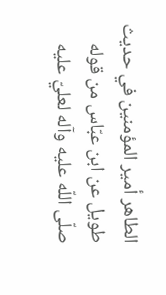الطاهر أمير المؤمنين في حديث طويل عن ابن عبّاس من قوله صلّى اللّه عليه وآله لعليّ عليه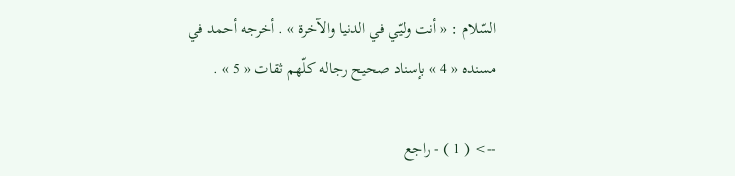السّلام : « أنت وليّي في الدنيا والآخرة » . أخرجه أحمد في مسنده « 4 » بإسناد صحيح رجاله كلّهم ثقات « 5 » .

--> ( 1 ) - راجع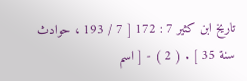تاريخ ابن كثير 7 : 172 [ 7 / 193 ، حوادث سنة 35 ] . ( 2 ) - [ اسم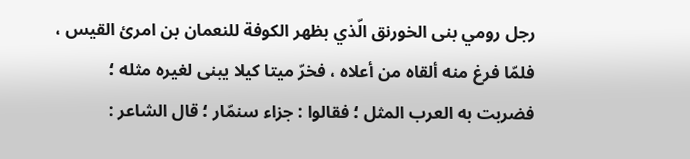رجل رومي بنى الخورنق الّذي بظهر الكوفة للنعمان بن امرئ القيس ، فلمّا فرغ منه ألقاه من أعلاه ، فخرّ ميتا كيلا يبنى لغيره مثله ؛ فضربت به العرب المثل ؛ فقالوا : جزاء سنمّار ؛ قال الشاعر :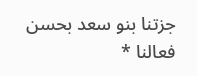جزتنا بنو سعد بحسن فعالنا *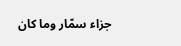جزاء سمّار وما كان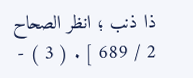ذا ذنب ؛ انظر الصحاح 2 / 689 ] . ( 3 ) -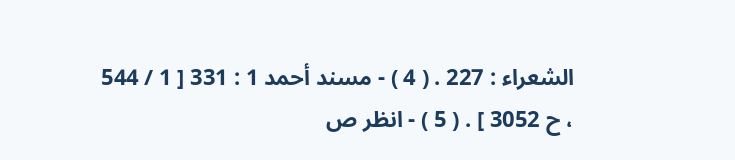الشعراء : 227 . ( 4 ) - مسند أحمد 1 : 331 [ 1 / 544 ، ح 3052 ] . ( 5 ) - انظر ص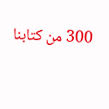300 من كتابنا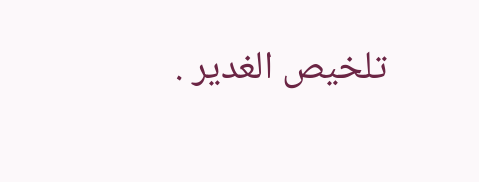تلخيص الغدير .